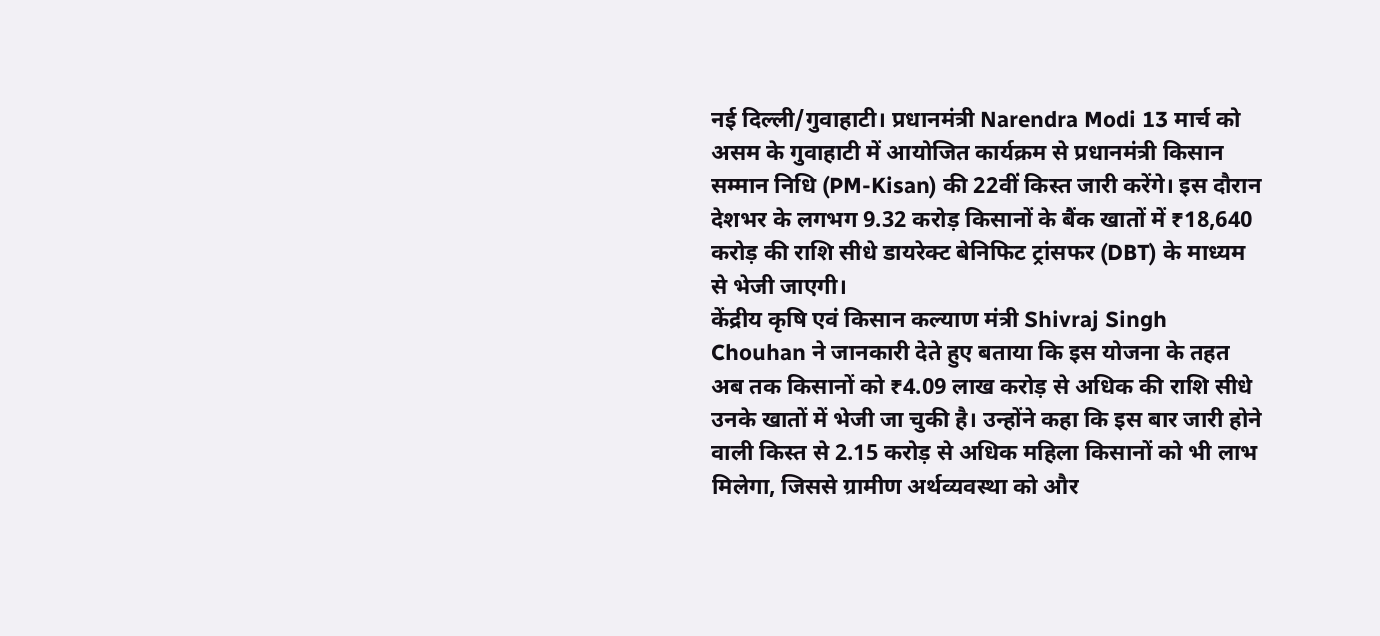नई दिल्ली/गुवाहाटी। प्रधानमंत्री Narendra Modi 13 मार्च को असम के गुवाहाटी में आयोजित कार्यक्रम से प्रधानमंत्री किसान सम्मान निधि (PM-Kisan) की 22वीं किस्त जारी करेंगे। इस दौरान देशभर के लगभग 9.32 करोड़ किसानों के बैंक खातों में ₹18,640 करोड़ की राशि सीधे डायरेक्ट बेनिफिट ट्रांसफर (DBT) के माध्यम से भेजी जाएगी।
केंद्रीय कृषि एवं किसान कल्याण मंत्री Shivraj Singh Chouhan ने जानकारी देते हुए बताया कि इस योजना के तहत अब तक किसानों को ₹4.09 लाख करोड़ से अधिक की राशि सीधे उनके खातों में भेजी जा चुकी है। उन्होंने कहा कि इस बार जारी होने वाली किस्त से 2.15 करोड़ से अधिक महिला किसानों को भी लाभ मिलेगा, जिससे ग्रामीण अर्थव्यवस्था को और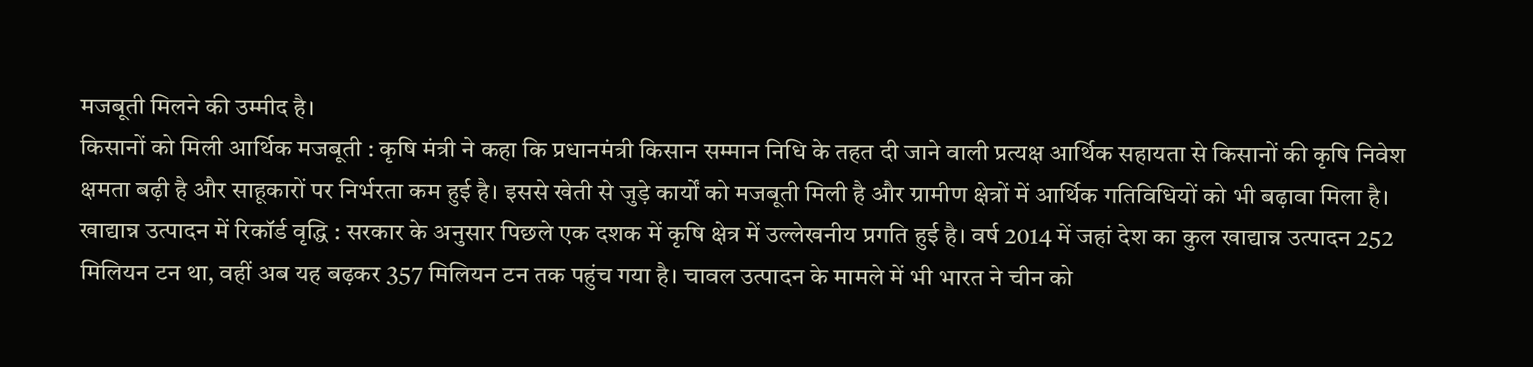मजबूती मिलने की उम्मीद है।
किसानों को मिली आर्थिक मजबूती : कृषि मंत्री ने कहा कि प्रधानमंत्री किसान सम्मान निधि के तहत दी जाने वाली प्रत्यक्ष आर्थिक सहायता से किसानों की कृषि निवेश क्षमता बढ़ी है और साहूकारों पर निर्भरता कम हुई है। इससे खेती से जुड़े कार्यों को मजबूती मिली है और ग्रामीण क्षेत्रों में आर्थिक गतिविधियों को भी बढ़ावा मिला है।
खाद्यान्न उत्पादन में रिकॉर्ड वृद्धि : सरकार के अनुसार पिछले एक दशक में कृषि क्षेत्र में उल्लेखनीय प्रगति हुई है। वर्ष 2014 में जहां देश का कुल खाद्यान्न उत्पादन 252 मिलियन टन था, वहीं अब यह बढ़कर 357 मिलियन टन तक पहुंच गया है। चावल उत्पादन के मामले में भी भारत ने चीन को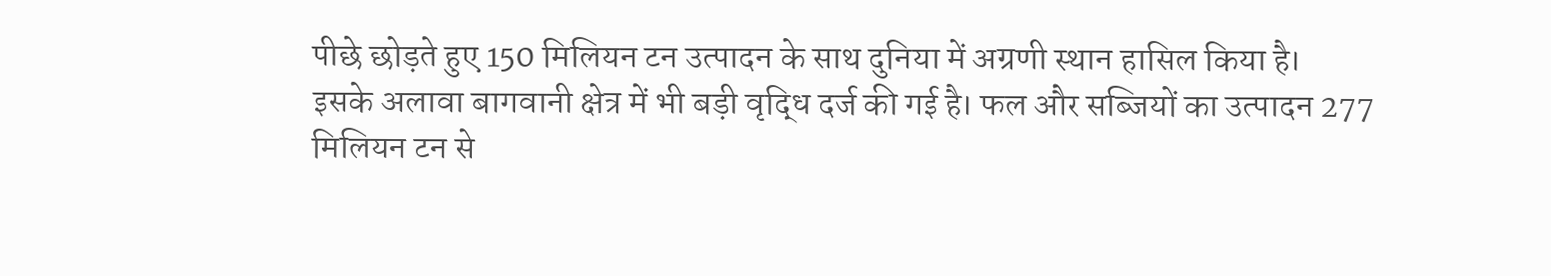पीछे छोड़ते हुए 150 मिलियन टन उत्पादन के साथ दुनिया में अग्रणी स्थान हासिल किया है।
इसके अलावा बागवानी क्षेत्र में भी बड़ी वृद्धि दर्ज की गई है। फल और सब्जियों का उत्पादन 277 मिलियन टन से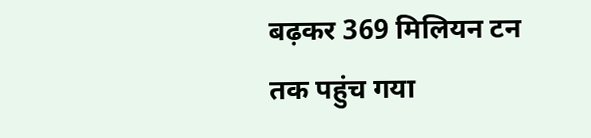बढ़कर 369 मिलियन टन तक पहुंच गया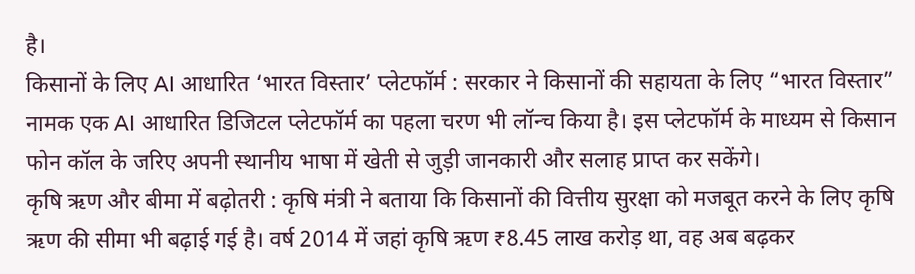है।
किसानों के लिए AI आधारित ‘भारत विस्तार’ प्लेटफॉर्म : सरकार ने किसानों की सहायता के लिए “भारत विस्तार” नामक एक AI आधारित डिजिटल प्लेटफॉर्म का पहला चरण भी लॉन्च किया है। इस प्लेटफॉर्म के माध्यम से किसान फोन कॉल के जरिए अपनी स्थानीय भाषा में खेती से जुड़ी जानकारी और सलाह प्राप्त कर सकेंगे।
कृषि ऋण और बीमा में बढ़ोतरी : कृषि मंत्री ने बताया कि किसानों की वित्तीय सुरक्षा को मजबूत करने के लिए कृषि ऋण की सीमा भी बढ़ाई गई है। वर्ष 2014 में जहां कृषि ऋण ₹8.45 लाख करोड़ था, वह अब बढ़कर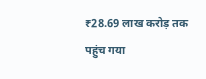₹28.69 लाख करोड़ तक पहुंच गया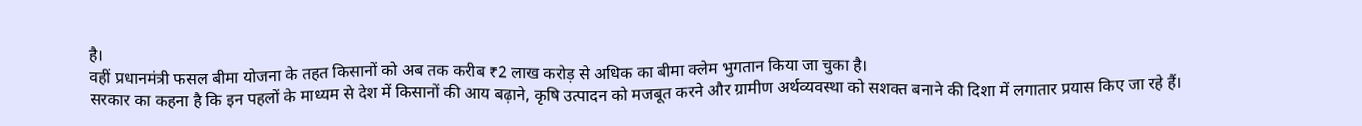है।
वहीं प्रधानमंत्री फसल बीमा योजना के तहत किसानों को अब तक करीब ₹2 लाख करोड़ से अधिक का बीमा क्लेम भुगतान किया जा चुका है।
सरकार का कहना है कि इन पहलों के माध्यम से देश में किसानों की आय बढ़ाने, कृषि उत्पादन को मजबूत करने और ग्रामीण अर्थव्यवस्था को सशक्त बनाने की दिशा में लगातार प्रयास किए जा रहे हैं।